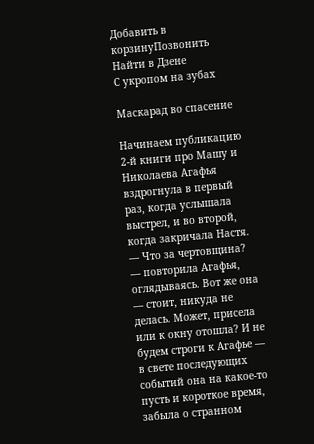Добавить в корзинуПозвонить
Найти в Дзене
С укропом на зубах

Маскарад во спасение

Начинаем публикацию 2-й книги про Машу и Николаева Агафья вздрогнула в первый раз, когда услышала выстрел, и во второй, когда закричала Настя. — Что за чертовщина? — повторила Агафья, оглядываясь. Вот же она — стоит, никуда не делась. Может, присела или к окну отошла? И не будем строги к Агафье — в свете последующих событий она на какое-то пусть и короткое время, забыла о странном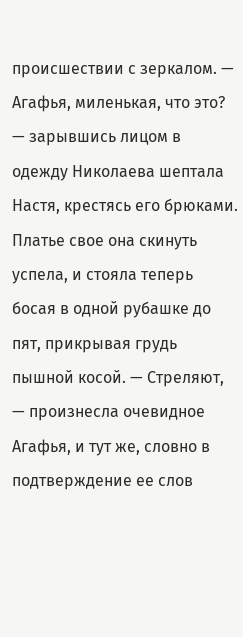происшествии с зеркалом. — Агафья, миленькая, что это? — зарывшись лицом в одежду Николаева шептала Настя, крестясь его брюками. Платье свое она скинуть успела, и стояла теперь босая в одной рубашке до пят, прикрывая грудь пышной косой. — Стреляют, — произнесла очевидное Агафья, и тут же, словно в подтверждение ее слов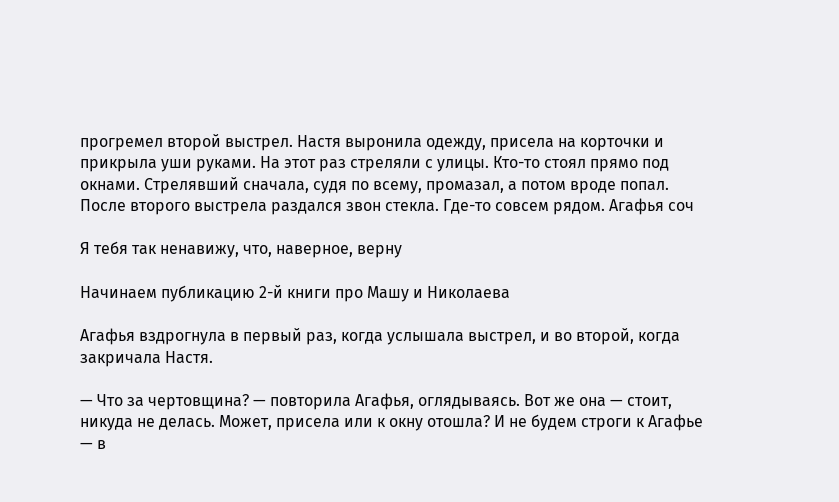прогремел второй выстрел. Настя выронила одежду, присела на корточки и прикрыла уши руками. На этот раз стреляли с улицы. Кто-то стоял прямо под окнами. Стрелявший сначала, судя по всему, промазал, а потом вроде попал. После второго выстрела раздался звон стекла. Где-то совсем рядом. Агафья соч

Я тебя так ненавижу, что, наверное, верну

Начинаем публикацию 2-й книги про Машу и Николаева

Агафья вздрогнула в первый раз, когда услышала выстрел, и во второй, когда закричала Настя.

— Что за чертовщина? — повторила Агафья, оглядываясь. Вот же она — стоит, никуда не делась. Может, присела или к окну отошла? И не будем строги к Агафье — в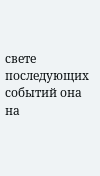свете последующих событий она на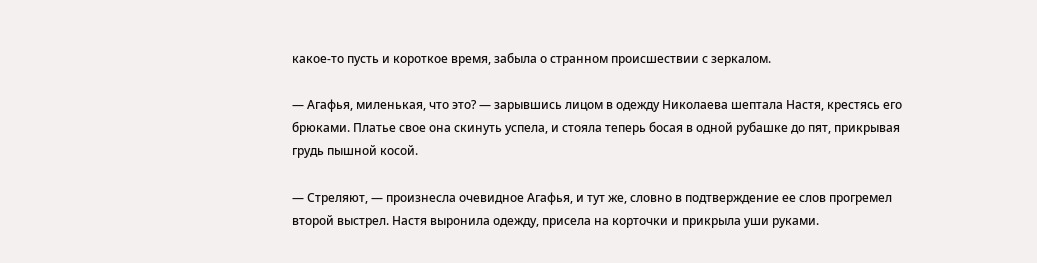какое-то пусть и короткое время, забыла о странном происшествии с зеркалом.

— Агафья, миленькая, что это? — зарывшись лицом в одежду Николаева шептала Настя, крестясь его брюками. Платье свое она скинуть успела, и стояла теперь босая в одной рубашке до пят, прикрывая грудь пышной косой.

— Стреляют, — произнесла очевидное Агафья, и тут же, словно в подтверждение ее слов прогремел второй выстрел. Настя выронила одежду, присела на корточки и прикрыла уши руками.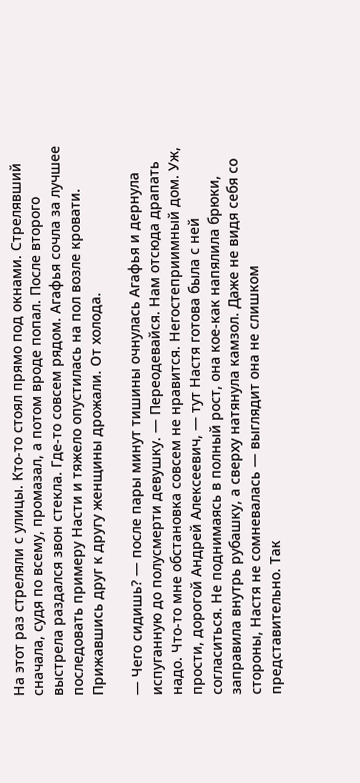На этот раз стреляли с улицы. Кто-то стоял прямо под окнами. Стрелявший сначала, судя по всему, промазал, а потом вроде попал. После второго выстрела раздался звон стекла. Где-то совсем рядом. Агафья сочла за лучшее последовать примеру Насти и тяжело опустилась на пол возле кровати. Прижавшись друг к другу женщины дрожали. От холода.

— Чего сидишь? — после пары минут тишины очнулась Агафья и дернула испуганную до полусмерти девушку. — Переодевайся. Нам отсюда драпать надо. Что-то мне обстановка совсем не нравится. Негостеприимный дом. Уж, прости, дорогой Андрей Алексеевич, — тут Настя готова была с ней согласиться. Не поднимаясь в полный рост, она кое-как напялила брюки, заправила внутрь рубашку, а сверху натянула камзол. Даже не видя себя со стороны, Настя не сомневалась — выглядит она не слишком представительно. Так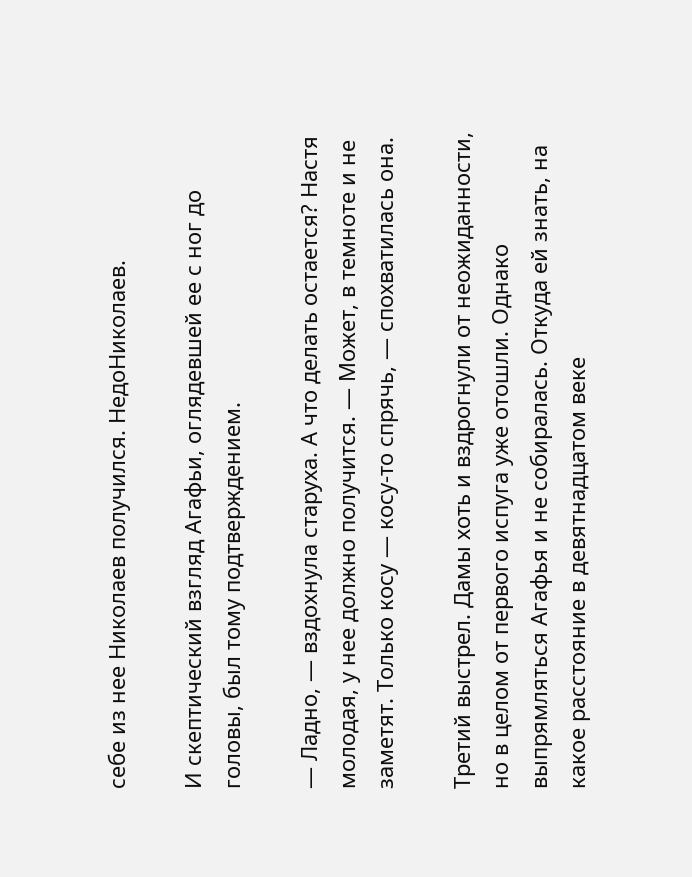себе из нее Николаев получился. НедоНиколаев.

И скептический взгляд Агафьи, оглядевшей ее с ног до головы, был тому подтверждением.

— Ладно, — вздохнула старуха. А что делать остается? Настя молодая, у нее должно получится. — Может, в темноте и не заметят. Только косу — косу-то спрячь, — спохватилась она.

Третий выстрел. Дамы хоть и вздрогнули от неожиданности, но в целом от первого испуга уже отошли. Однако выпрямляться Агафья и не собиралась. Откуда ей знать, на какое расстояние в девятнадцатом веке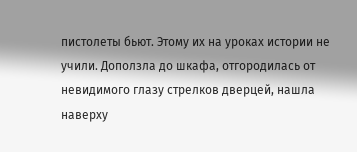пистолеты бьют. Этому их на уроках истории не учили. Доползла до шкафа, отгородилась от невидимого глазу стрелков дверцей, нашла наверху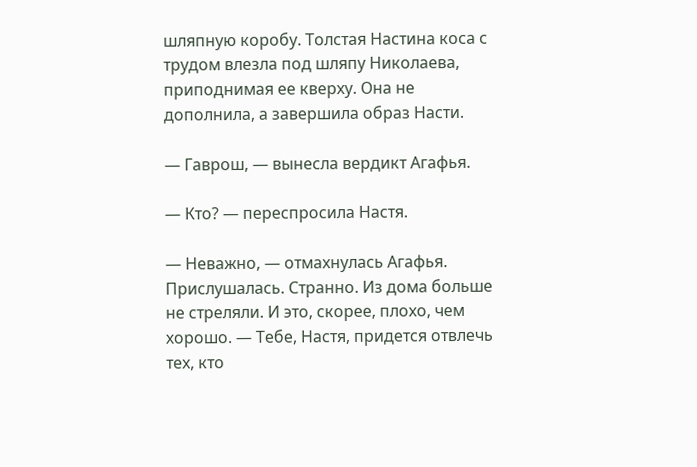шляпную коробу. Толстая Настина коса с трудом влезла под шляпу Николаева, приподнимая ее кверху. Она не дополнила, а завершила образ Насти.

— Гаврош, — вынесла вердикт Агафья.

— Кто? — переспросила Настя.

— Неважно, — отмахнулась Агафья. Прислушалась. Странно. Из дома больше не стреляли. И это, скорее, плохо, чем хорошо. — Тебе, Настя, придется отвлечь тех, кто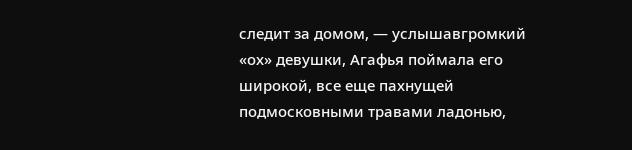следит за домом, — услышавгромкий «ох» девушки, Агафья поймала его широкой, все еще пахнущей подмосковными травами ладонью,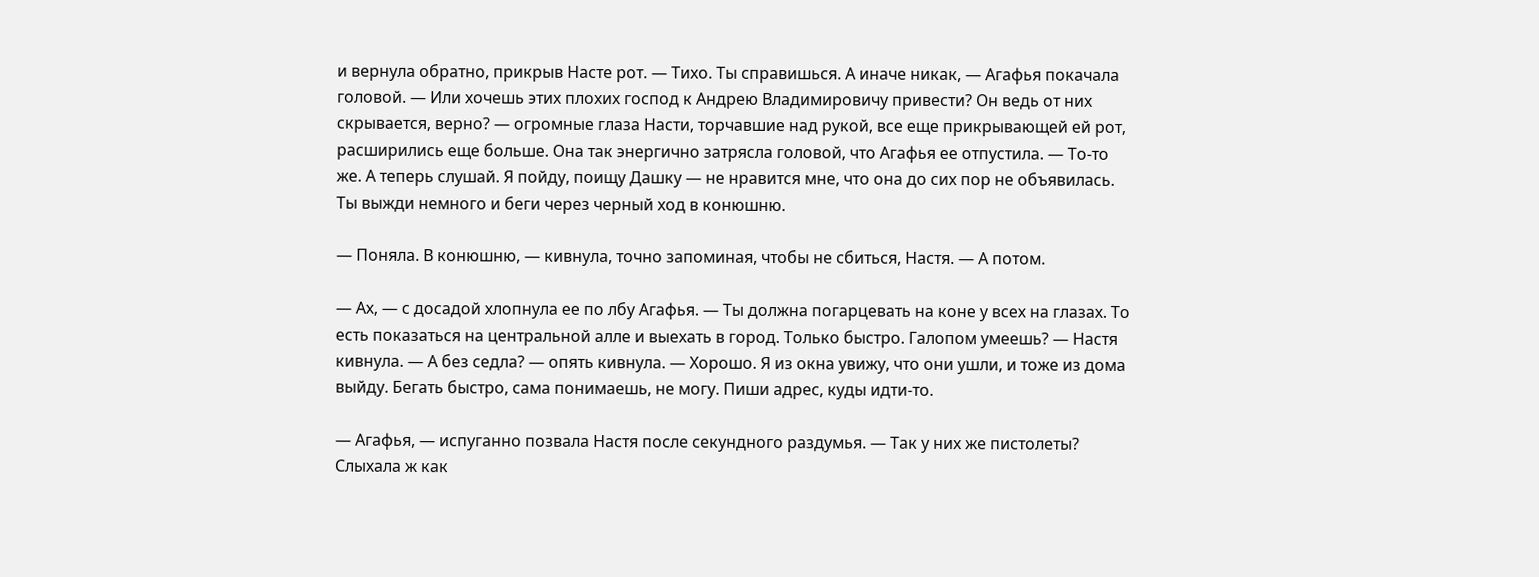и вернула обратно, прикрыв Насте рот. — Тихо. Ты справишься. А иначе никак, — Агафья покачала головой. — Или хочешь этих плохих господ к Андрею Владимировичу привести? Он ведь от них скрывается, верно? — огромные глаза Насти, торчавшие над рукой, все еще прикрывающей ей рот, расширились еще больше. Она так энергично затрясла головой, что Агафья ее отпустила. — То-то же. А теперь слушай. Я пойду, поищу Дашку — не нравится мне, что она до сих пор не объявилась. Ты выжди немного и беги через черный ход в конюшню.

— Поняла. В конюшню, — кивнула, точно запоминая, чтобы не сбиться, Настя. — А потом.

— Ах, — с досадой хлопнула ее по лбу Агафья. — Ты должна погарцевать на коне у всех на глазах. То есть показаться на центральной алле и выехать в город. Только быстро. Галопом умеешь? — Настя кивнула. — А без седла? — опять кивнула. — Хорошо. Я из окна увижу, что они ушли, и тоже из дома выйду. Бегать быстро, сама понимаешь, не могу. Пиши адрес, куды идти-то.

— Агафья, — испуганно позвала Настя после секундного раздумья. — Так у них же пистолеты? Слыхала ж как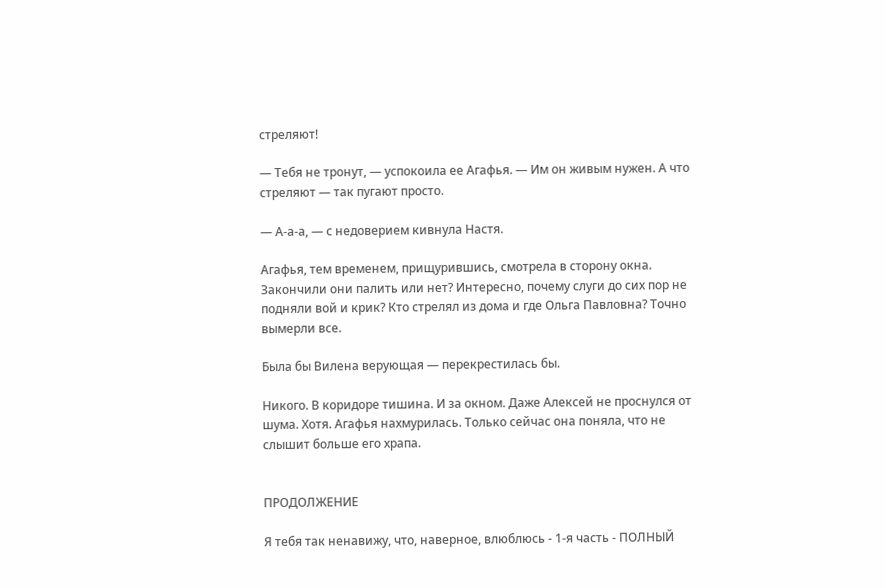стреляют!

— Тебя не тронут, — успокоила ее Агафья. — Им он живым нужен. А что стреляют — так пугают просто.

— А-а-а, — с недоверием кивнула Настя.

Агафья, тем временем, прищурившись, смотрела в сторону окна. Закончили они палить или нет? Интересно, почему слуги до сих пор не подняли вой и крик? Кто стрелял из дома и где Ольга Павловна? Точно вымерли все.

Была бы Вилена верующая — перекрестилась бы.

Никого. В коридоре тишина. И за окном. Даже Алексей не проснулся от шума. Хотя. Агафья нахмурилась. Только сейчас она поняла, что не слышит больше его храпа.


ПРОДОЛЖЕНИЕ

Я тебя так ненавижу, что, наверное, влюблюсь - 1-я часть - ПОЛНЫЙ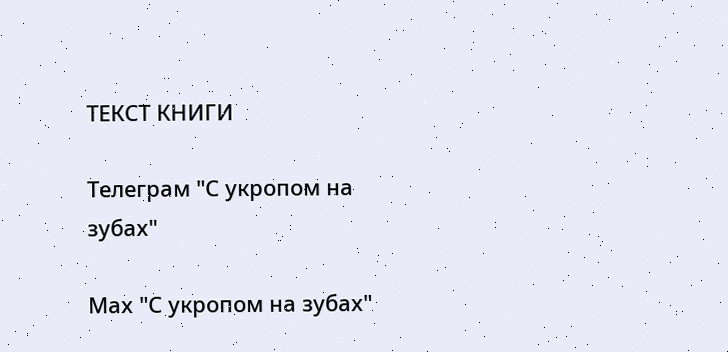ТЕКСТ КНИГИ

Телеграм "С укропом на зубах"

Мах "С укропом на зубах"